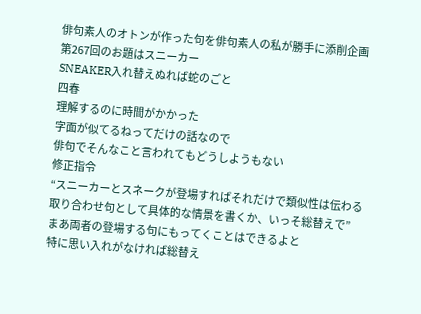俳句素人のオトンが作った句を俳句素人の私が勝手に添削企画
第267回のお題はスニーカー
SNEAKER入れ替えぬれば蛇のごと
四春
理解するのに時間がかかった
字面が似てるねってだけの話なので
俳句でそんなこと言われてもどうしようもない
修正指令
“スニーカーとスネークが登場すればそれだけで類似性は伝わる
取り合わせ句として具体的な情景を書くか、いっそ総替えで”
まあ両者の登場する句にもってくことはできるよと
特に思い入れがなければ総替え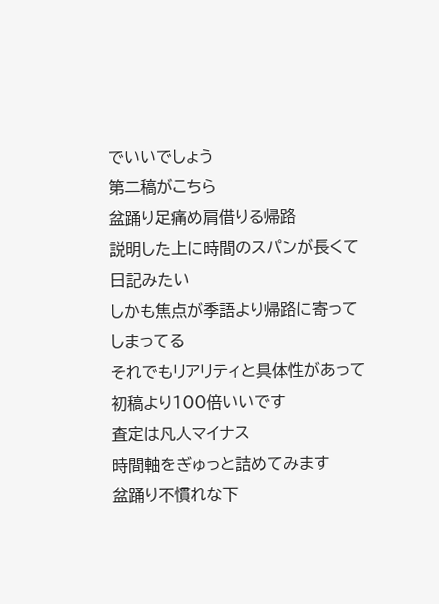でいいでしょう
第二稿がこちら
盆踊り足痛め肩借りる帰路
説明した上に時間のスパンが長くて日記みたい
しかも焦点が季語より帰路に寄ってしまってる
それでもリアリティと具体性があって初稿より100倍いいです
査定は凡人マイナス
時間軸をぎゅっと詰めてみます
盆踊り不慣れな下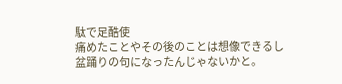駄で足酷使
痛めたことやその後のことは想像できるし
盆踊りの句になったんじゃないかと。